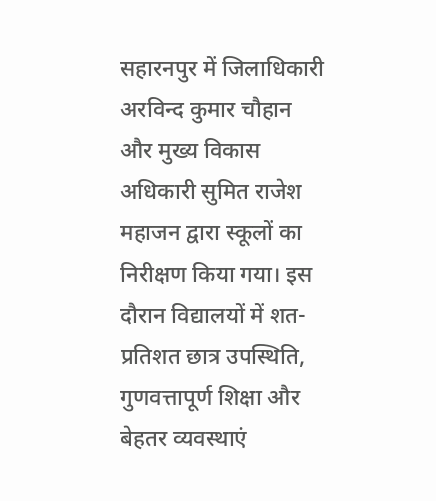सहारनपुर में जिलाधिकारी अरविन्द कुमार चौहान और मुख्य विकास अधिकारी सुमित राजेश महाजन द्वारा स्कूलों का निरीक्षण किया गया। इस दौरान विद्यालयों में शत-प्रतिशत छात्र उपस्थिति, गुणवत्तापूर्ण शिक्षा और बेहतर व्यवस्थाएं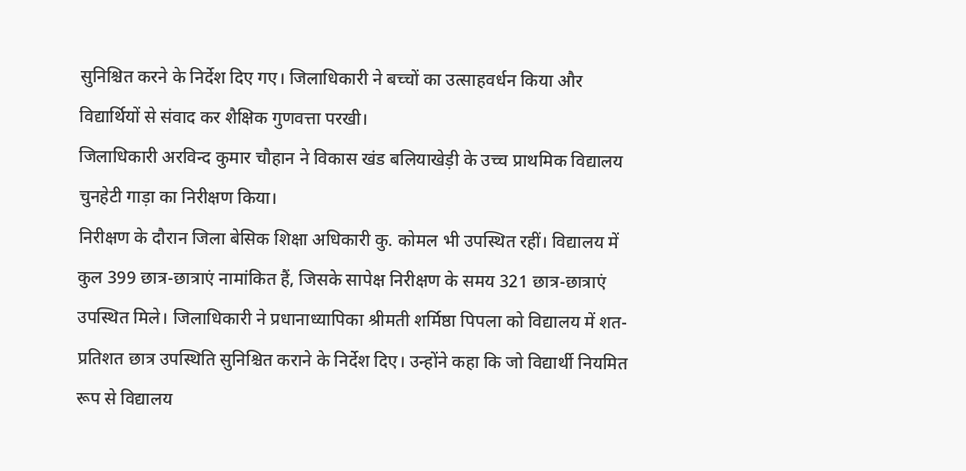सुनिश्चित करने के निर्देश दिए गए। जिलाधिकारी ने बच्चों का उत्साहवर्धन किया और विद्यार्थियों से संवाद कर शैक्षिक गुणवत्ता परखी।
जिलाधिकारी अरविन्द कुमार चौहान ने विकास खंड बलियाखेड़ी के उच्च प्राथमिक विद्यालय चुनहेटी गाड़ा का निरीक्षण किया।
निरीक्षण के दौरान जिला बेसिक शिक्षा अधिकारी कु. कोमल भी उपस्थित रहीं। विद्यालय में कुल 399 छात्र-छात्राएं नामांकित हैं, जिसके सापेक्ष निरीक्षण के समय 321 छात्र-छात्राएं उपस्थित मिले। जिलाधिकारी ने प्रधानाध्यापिका श्रीमती शर्मिष्ठा पिपला को विद्यालय में शत-प्रतिशत छात्र उपस्थिति सुनिश्चित कराने के निर्देश दिए। उन्होंने कहा कि जो विद्यार्थी नियमित रूप से विद्यालय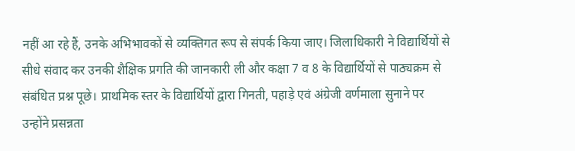नहीं आ रहे हैं, उनके अभिभावकों से व्यक्तिगत रूप से संपर्क किया जाए। जिलाधिकारी ने विद्यार्थियों से सीधे संवाद कर उनकी शैक्षिक प्रगति की जानकारी ली और कक्षा 7 व 8 के विद्यार्थियों से पाठ्यक्रम से संबंधित प्रश्न पूछे। प्राथमिक स्तर के विद्यार्थियों द्वारा गिनती, पहाड़े एवं अंग्रेजी वर्णमाला सुनाने पर उन्होंने प्रसन्नता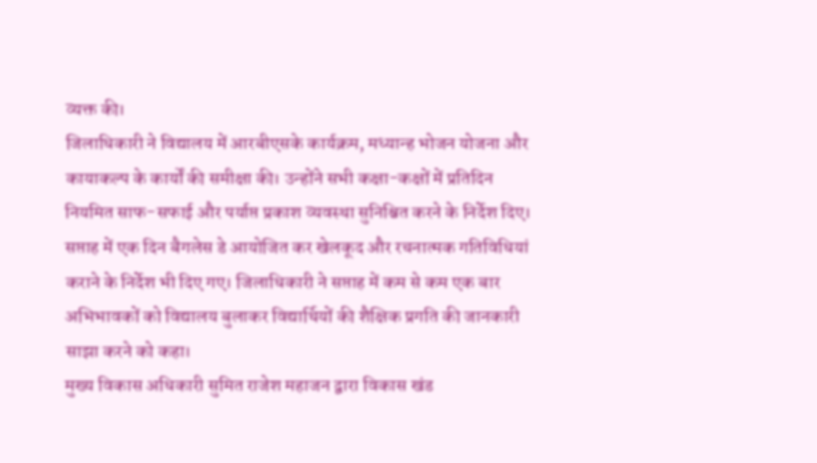व्यक्त की।
जिलाधिकारी ने विद्यालय में आरबीएसके कार्यक्रम, मध्यान्ह भोजन योजना और कायाकल्प के कार्यों की समीक्षा की। उन्होंने सभी कक्षा-कक्षों में प्रतिदिन नियमित साफ-सफाई और पर्याप्त प्रकाश व्यवस्था सुनिश्चित करने के निर्देश दिए। सप्ताह में एक दिन बैगलेस डे आयोजित कर खेलकूद और रचनात्मक गतिविधियां कराने के निर्देश भी दिए गए। जिलाधिकारी ने सप्ताह में कम से कम एक बार अभिभावकों को विद्यालय बुलाकर विद्यार्थियों की शैक्षिक प्रगति की जानकारी साझा करने को कहा।
मुख्य विकास अधिकारी सुमित राजेश महाजन द्वारा विकास खंड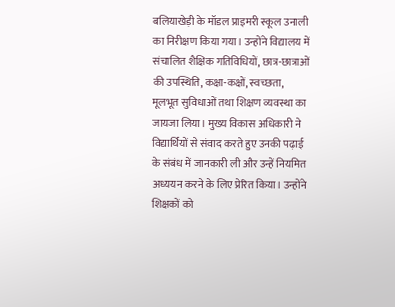बलियाखेड़ी के मॉडल प्राइमरी स्कूल उनाली का निरीक्षण किया गया। उन्होंने विद्यालय में संचालित शैक्षिक गतिविधियों, छात्र-छात्राओं की उपस्थिति, कक्षा-कक्षों, स्वच्छता, मूलभूत सुविधाओं तथा शिक्षण व्यवस्था का जायजा लिया। मुख्य विकास अधिकारी ने विद्यार्थियों से संवाद करते हुए उनकी पढ़ाई के संबंध में जानकारी ली और उन्हें नियमित अध्ययन करने के लिए प्रेरित किया। उन्होंने शिक्षकों को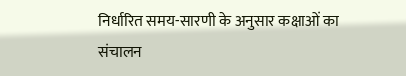निर्धारित समय-सारणी के अनुसार कक्षाओं का संचालन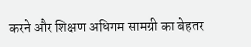करने और शिक्षण अधिगम सामग्री का बेहतर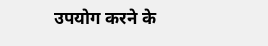उपयोग करने के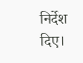निर्देश दिए।